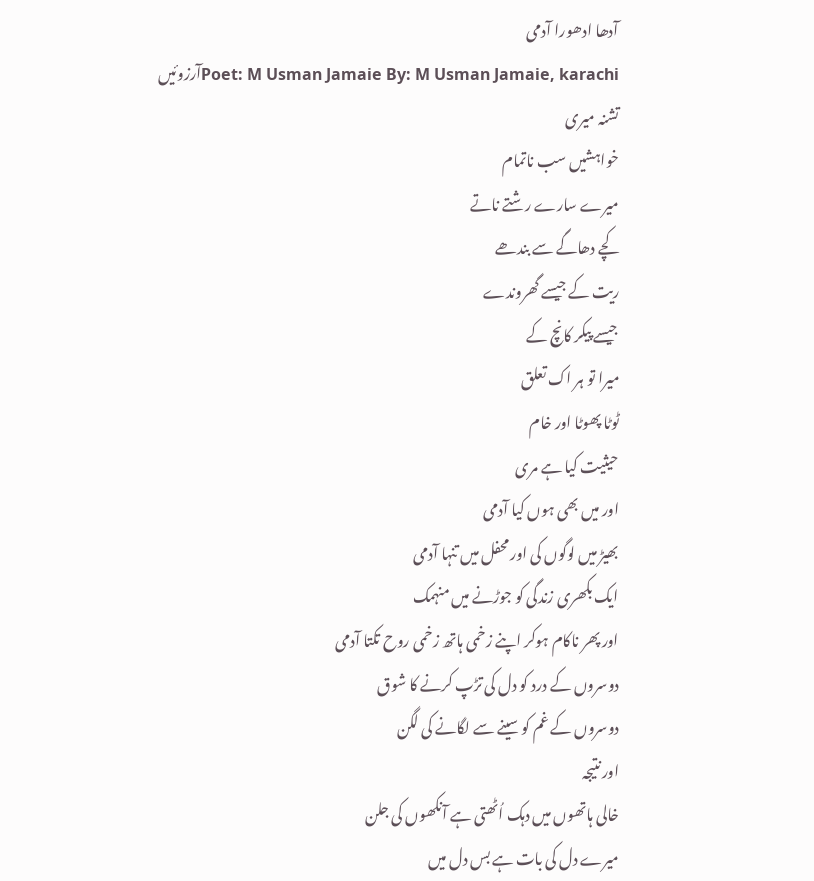آدھا ادھورا آدمی
Poet: M Usman Jamaie By: M Usman Jamaie, karachiآرزوئیں تشنہ میری
خواہشیں سب ناتمام
میرے سارے رشتے ناتے
کچے دھاگے سے بندھے
ریت کے جیسے گھروندے
جیسے پیکر کانچ کے
میرا تو ہر اک تعلق
ٹوٹا پھوٹا اور خام
حیثیت کیا ہے مری
اور میں بھی ہوں کیا آدمی
بھیڑ میں لوگوں کی اور محفل میں تنہا آدمی
ایک بکھری زندگی کو جوڑنے میں منہمک
اور پھر ناکام ہوکر اپنے زخمی ہاتھ زخمی روح تکتا آدمی
دوسروں کے درد کو دل کی تڑپ کرنے کا شوق
دوسروں کے غم کو سینے سے لگانے کی لگن
اور نتیجہ
خالی ہاتھوں میں دہک اُٹھتی ہے آنکھوں کی جلن
میرے دل کی بات ہے بس دل میں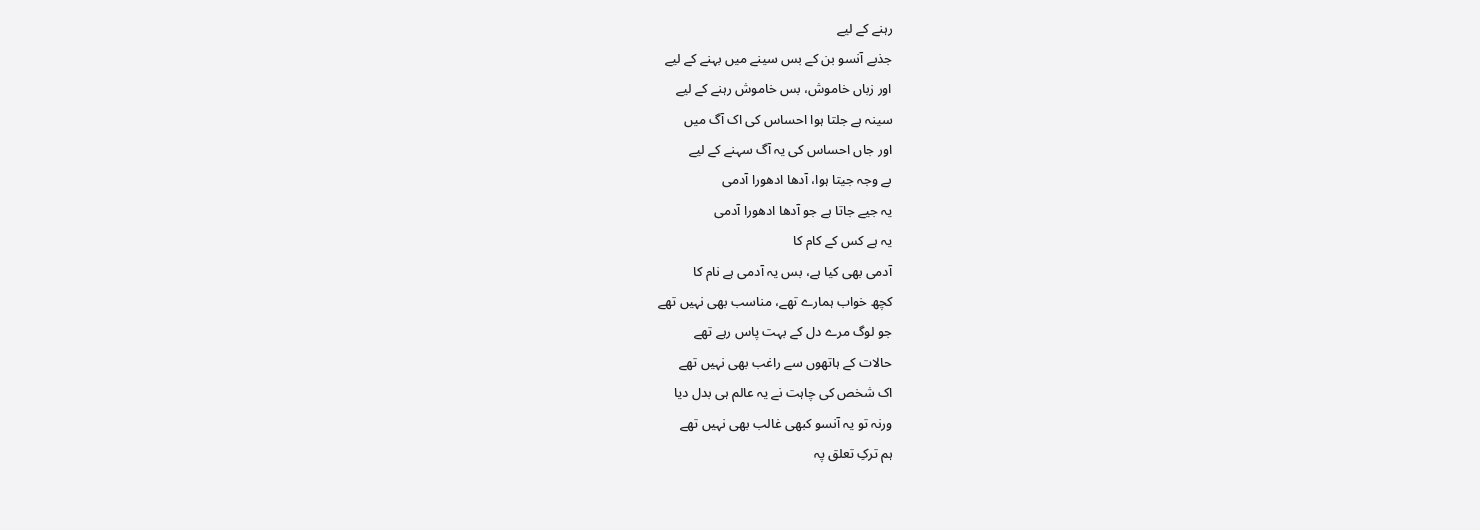رہنے کے لیے
جذبے آنسو بن کے بس سینے میں بہنے کے لیے
اور زباں خاموش، بس خاموش رہنے کے لیے
سینہ ہے جلتا ہوا احساس کی اک آگ میں
اور جاں احساس کی یہ آگ سہنے کے لیے
بے وجہ جیتا ہوا، آدھا ادھورا آدمی
یہ جیے جاتا ہے جو آدھا ادھورا آدمی
یہ ہے کس کے کام کا
آدمی بھی کیا ہے، بس یہ آدمی ہے نام کا
کچھ خواب ہمارے تھے، مناسب بھی نہیں تھے
جو لوگ مرے دل کے بہت پاس رہے تھے
حالات کے ہاتھوں سے راغب بھی نہیں تھے
اک شخص کی چاہت نے یہ عالم ہی بدل دیا
ورنہ تو یہ آنسو کبھی غالب بھی نہیں تھے
ہم ترکِ تعلق پہ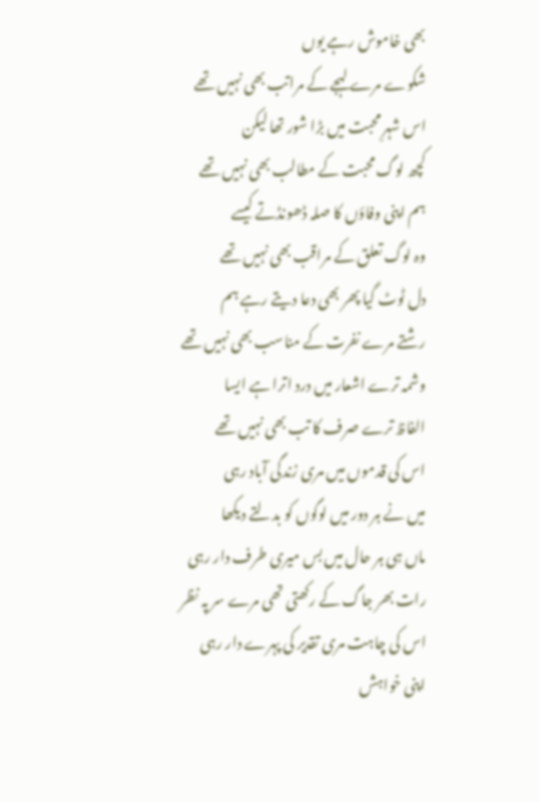بھی خاموش رہے یوں
شکوے مرے لہجے کے مراتب بھی نہیں تھے
اس شہرِ محبت میں بڑا شور تھا لیکن
کچھ لوگ محبت کے مطالب بھی نہیں تھے
ہم اپنی وفاؤں کا صلہ ڈھونڈتے کیسے
وہ لوگ تعلق کے مراقب بھی نہیں تھے
دل ٹوٹ گیا پھر بھی دعا دیتے رہے ہم
رشتے مرے نفرت کے مناسب بھی نہیں تھے
وشمہ ترے اشعار میں درد اترا ہے ایسا
الفاظ ترے صرف کا تب بھی نہیں تھے
اس کی قدموں میں مری زندگی آباد رہی
میں نے ہر دور میں لوگوں کو بدلتے دیکھا
ماں ہی ہر حال میں بس میری طرف دار رہی
رات بھر جاگ کے رکھتی تھی مرے سر پہ نظر
اس کی چاہت مری تقدیر کی پہرے دار رہی
اپنی خواہش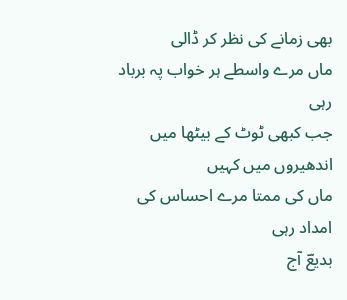بھی زمانے کی نظر کر ڈالی
ماں مرے واسطے ہر خواب پہ برباد رہی
جب کبھی ٹوٹ کے بیٹھا میں اندھیروں میں کہیں
ماں کی ممتا مرے احساس کی امداد رہی
بدیعؔ آج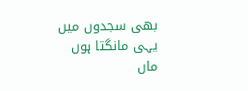بھی سجدوں میں یہی مانگتا ہوں
ماں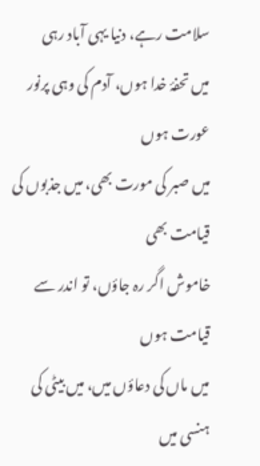سلامت رہے، دنیا یہی آباد رہی
میں تحفۂ خدا ہوں، آدم کی وہی پرنور عورت ہوں
میں صبر کی مورت بھی، میں جذبوں کی قیامت بھی
خاموش اگر رہ جاؤں، تو اندر سے قیامت ہوں
میں ماں کی دعاؤں میں، میں بیٹی کی ہنسی میں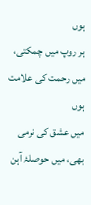ہوں
ہر روپ میں چمکتی، میں رحمت کی علامت ہوں
میں عشق کی نرمی بھی، میں حوصلۂ آہن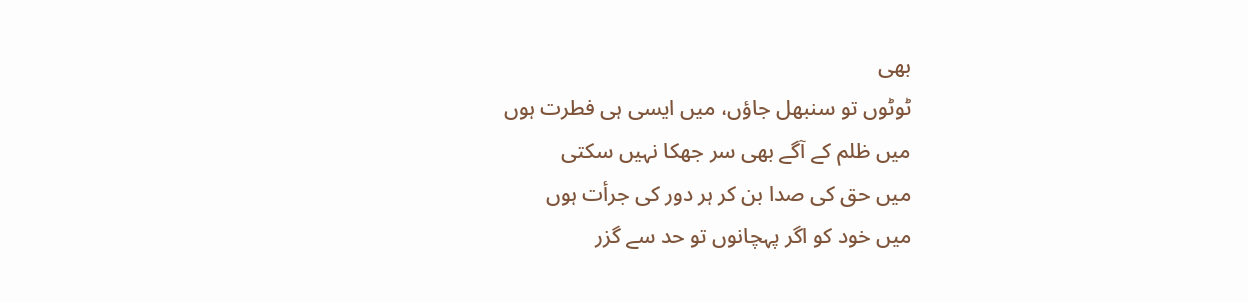بھی
ٹوٹوں تو سنبھل جاؤں، میں ایسی ہی فطرت ہوں
میں ظلم کے آگے بھی سر جھکا نہیں سکتی
میں حق کی صدا بن کر ہر دور کی جرأت ہوں
میں خود کو اگر پہچانوں تو حد سے گزر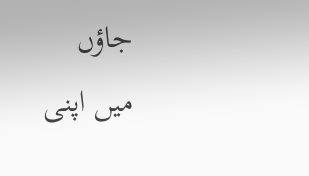جاؤں
میں اپنی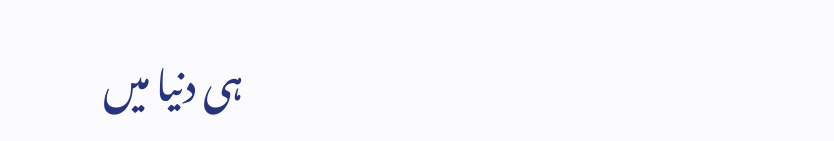ہی دنیا میں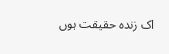اک زندہ حقیقت ہوں